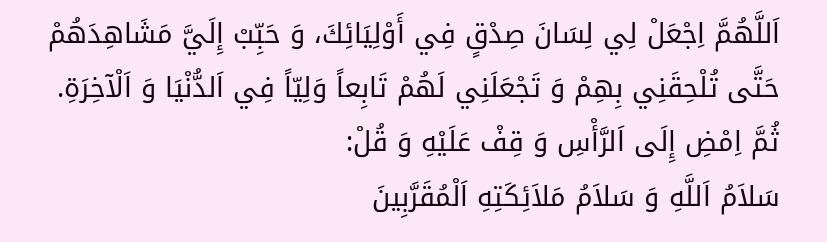اَللَّهُمَّ اِجْعَلْ لِي لِسَانَ صِدْقٍ فِي أَوْلِيَائِكَ، وَ حَبِّبْ إِلَيَّ مَشَاهِدَهُمْ حَتَّى تُلْحِقَنِي بِهِمْ وَ تَجْعَلَنِي لَهُمْ تَابِعاً وَلِيّاً فِي اَلدُّنْيَا وَ اَلْآخِرَةِ.
ثُمَّ اِمْضِ إِلَى اَلرَّأْسِ وَ قِفْ عَلَيْهِ وَ قُلْ:
سَلاَمُ اَللَّهِ وَ سَلاَمُ مَلاَئِكَتِهِ اَلْمُقَرَّبِينَ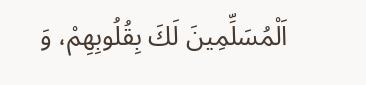اَلْمُسَلِّمِينَ لَكَ بِقُلُوبِهِمْ، وَ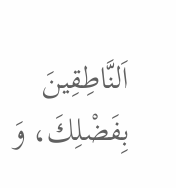اَلنَّاطِقِينَ بِفَضْلِكَ، وَ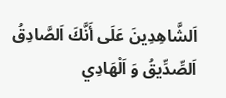اَلشَّاهِدِينَ عَلَى أَنَّكَ اَلصَّادِقُ اَلصِّدِّيقُ وَ اَلْهَادِي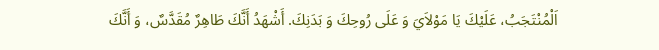اَلْمُنْتَجَبُ، عَلَيْكَ يَا مَوْلاَيَ وَ عَلَى رُوحِكَ وَ بَدَنِكَ. أَشْهَدُ أَنَّكَ طَاهِرٌ مُقَدَّسٌ، وَ أَنَّكَ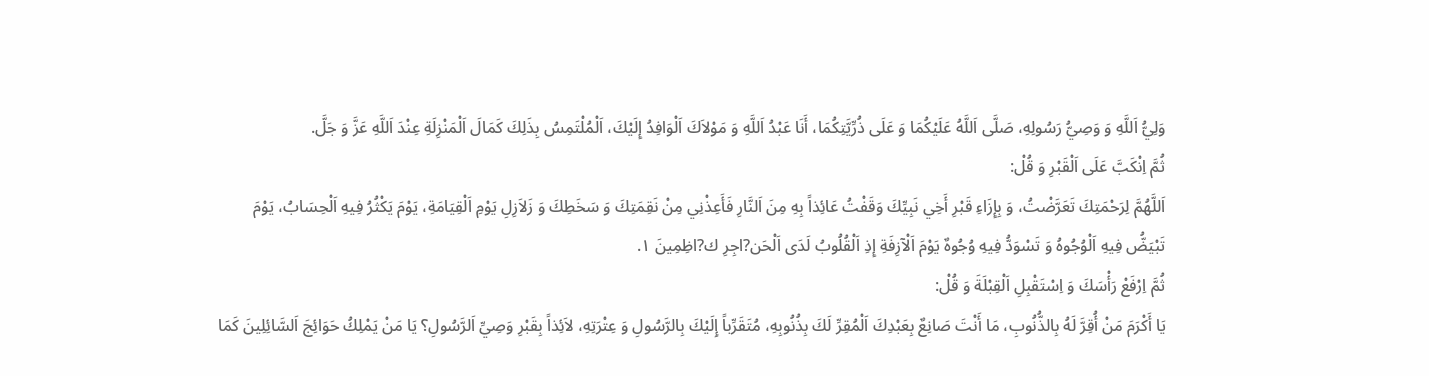وَلِيُّ اَللَّهِ وَ وَصِيُّ رَسُولِهِ، صَلَّى اَللَّهُ عَلَيْكُمَا وَ عَلَى ذُرِّيَّتِكُمَا، أَنَا عَبْدُ اَللَّهِ وَ مَوْلاَكَ اَلْوَافِدُ إِلَيْكَ، اَلْمُلْتَمِسُ بِذَلِكَ كَمَالَ اَلْمَنْزِلَةِ عِنْدَ اَللَّهِ عَزَّ وَ جَلَّ.
ثُمَّ اِنْكَبَّ عَلَى اَلْقَبْرِ وَ قُلْ:
اَللَّهُمَّ لِرَحْمَتِكَ تَعَرَّضْتُ، وَ بِإِزَاءِ قَبْرِ أَخِي نَبِيِّكَ وَقَفْتُ عَائِذاً بِهِ مِنَ اَلنَّارِ فَأَعِذْنِي مِنْ نَقِمَتِكَ وَ سَخَطِكَ وَ زَلاَزِلِ يَوْمِ اَلْقِيَامَةِ، يَوْمَ يَكْثُرُ فِيهِ اَلْحِسَابُ، يَوْمَ تَبْيَضُّ فِيهِ اَلْوُجُوهُ وَ تَسْوَدُّ فِيهِ وُجُوهٌ يَوْمَ اَلْآزِفَةِ إِذِ اَلْقُلُوبُ لَدَى اَلْحَن?اجِرِ ك?اظِمِينَ ١.
ثُمَّ اِرْفَعْ رَأْسَكَ وَ اِسْتَقْبِلِ اَلْقِبْلَةَ وَ قُلْ:
يَا أَكْرَمَ مَنْ أُقِرَّ لَهُ بِالذُّنُوبِ، مَا أَنْتَ صَانِعٌ بِعَبْدِكَ اَلْمُقِرِّ لَكَ بِذُنُوبِهِ، مُتَقَرِّباً إِلَيْكَ بِالرَّسُولِ وَ عِتْرَتِهِ، لاَئِذاً بِقَبْرِ وَصِيِّ اَلرَّسُولِ؟ يَا مَنْ يَمْلِكُ حَوَائِجَ اَلسَّائِلِينَ كَمَا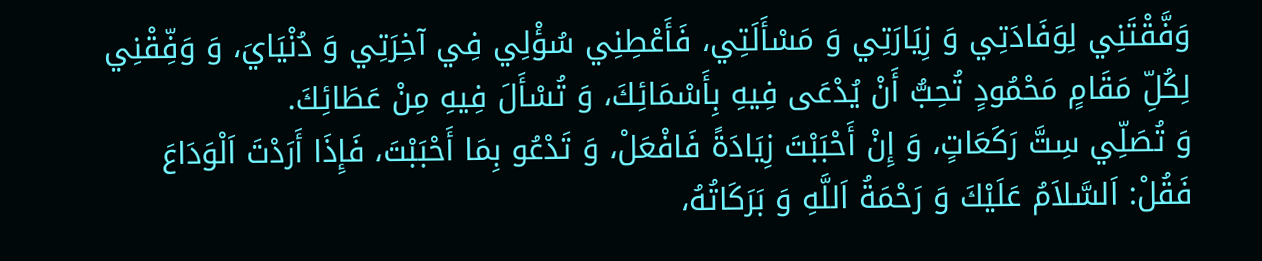وَفَّقْتَنِي لِوَفَادَتِي وَ زِيَارَتِي وَ مَسْأَلَتِي، فَأَعْطِنِي سُؤْلِي فِي آخِرَتِي وَ دُنْيَايَ، وَ وَفِّقْنِي لِكُلِّ مَقَامٍ مَحْمُودٍ تُحِبُّ أَنْ يُدْعَى فِيهِ بِأَسْمَائِكَ، وَ تُسْأَلَ فِيهِ مِنْ عَطَائِكَ.
وَ تُصَلِّي سِتَّ رَكَعَاتٍ، وَ إِنْ أَحْبَبْتَ زِيَادَةً فَافْعَلْ، وَ تَدْعُو بِمَا أَحْبَبْتَ، فَإِذَا أَرَدْتَ اَلْوَدَاعَ فَقُلْ: اَلسَّلاَمُ عَلَيْكَ وَ رَحْمَةُ اَللَّهِ وَ بَرَكَاتُهُ،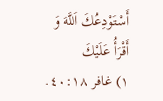أَسْتَوْدِعُكَ اَللَّهَ وَ أَقْرَأُ عَلَيْكَ
١) غافر ٤٠:١٨.